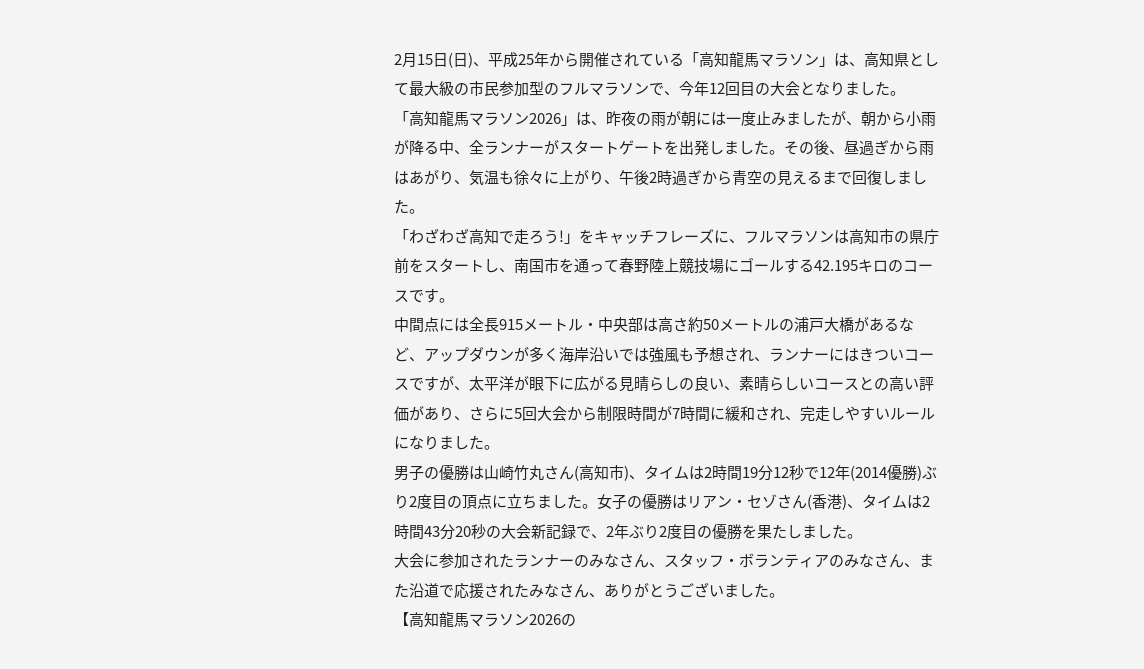2月15日(日)、平成25年から開催されている「高知龍馬マラソン」は、高知県として最大級の市民参加型のフルマラソンで、今年12回目の大会となりました。
「高知龍馬マラソン2026」は、昨夜の雨が朝には一度止みましたが、朝から小雨が降る中、全ランナーがスタートゲートを出発しました。その後、昼過ぎから雨はあがり、気温も徐々に上がり、午後2時過ぎから青空の見えるまで回復しました。
「わざわざ高知で走ろう!」をキャッチフレーズに、フルマラソンは高知市の県庁前をスタートし、南国市を通って春野陸上競技場にゴールする42.195キロのコースです。
中間点には全長915メートル・中央部は高さ約50メートルの浦戸大橋があるなど、アップダウンが多く海岸沿いでは強風も予想され、ランナーにはきついコースですが、太平洋が眼下に広がる見晴らしの良い、素晴らしいコースとの高い評価があり、さらに5回大会から制限時間が7時間に緩和され、完走しやすいルールになりました。
男子の優勝は山崎竹丸さん(高知市)、タイムは2時間19分12秒で12年(2014優勝)ぶり2度目の頂点に立ちました。女子の優勝はリアン・セゾさん(香港)、タイムは2時間43分20秒の大会新記録で、2年ぶり2度目の優勝を果たしました。
大会に参加されたランナーのみなさん、スタッフ・ボランティアのみなさん、また沿道で応援されたみなさん、ありがとうございました。
【高知龍馬マラソン2026の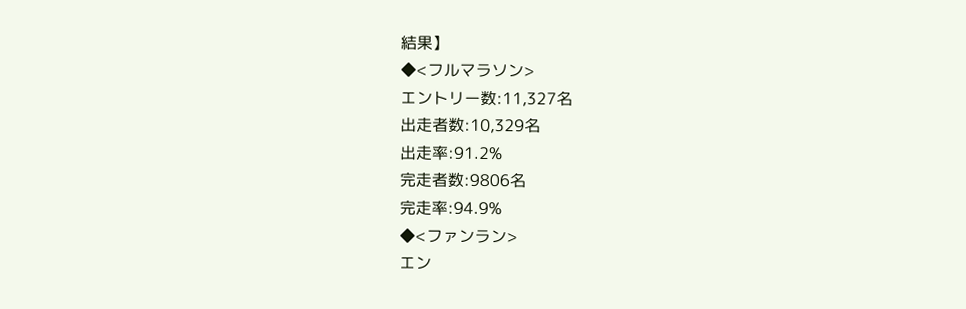結果】
◆<フルマラソン>
エントリー数:11,327名
出走者数:10,329名
出走率:91.2%
完走者数:9806名
完走率:94.9%
◆<ファンラン>
エン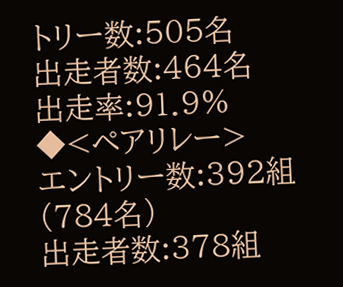トリー数:505名
出走者数:464名
出走率:91.9%
◆<ペアリレー>
エントリー数:392組(784名)
出走者数:378組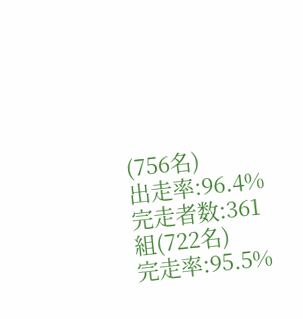(756名)
出走率:96.4%
完走者数:361組(722名)
完走率:95.5%